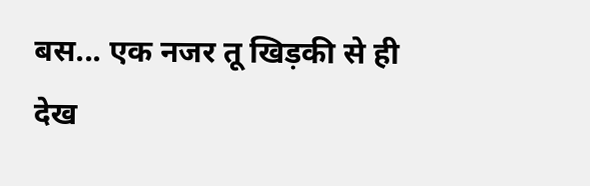बस... एक नजर तू खिड़की से ही देख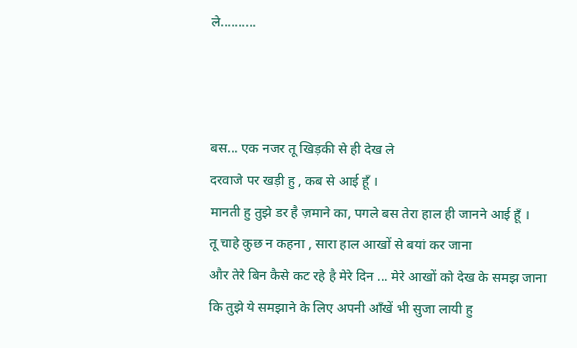ले..........



बस... एक नजर तू खिड़की से ही देख ले
दरवाजे पर खड़ी हु , कब से आई हूँ ।
मानती हु तुझे डर है ज़माने का, पगले बस तेरा हाल ही जानने आई हूँ ।
तू चाहे कुछ न कहना , सारा हाल आखों से बयां कर जाना
और तेरे बिन कैसे कट रहे है मेरे दिन ... मेरे आखों को देख के समझ जाना
कि तुझे ये समझाने के लिए अपनी आँखें भी सुजा लायी हु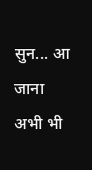सुन... आ जाना अभी भी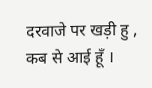दरवाजे पर खड़ी हु , कब से आई हूँ ।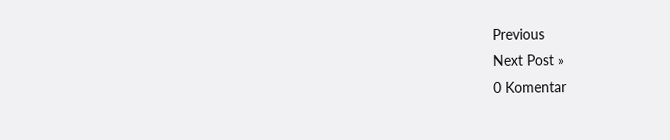Previous
Next Post »
0 Komentar